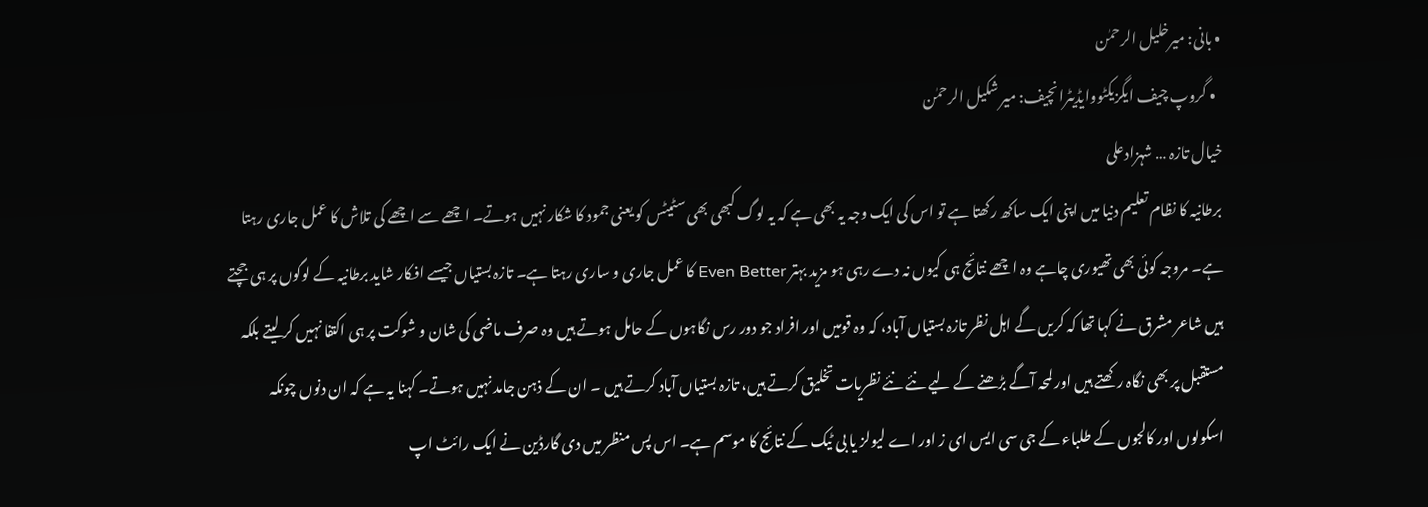• بانی: میرخلیل الرحمٰن
  • گروپ چیف ایگزیکٹووایڈیٹرانچیف: میر شکیل الرحمٰن
خیال تازہ … شہزادعلی
برطانیہ کا نظام تعلیم دنیا میں اپنی ایک ساکھ رکھتا ہے تو اس کی ایک وجہ یہ بھی ہے کہ یہ لوگ کبھی بھی سٹیٹس کو یعنی جمود کا شکار نہیں ہوتے۔ اچھے سے اچھے کی تلاش کا عمل جاری رہتا ہے۔ مروجہ کوئی بھی تھیوری چاہے وہ اچھے نتائج ہی کیوں نہ دے رہی ہو مزید بہتر Even Better کا عمل جاری و ساری رہتا ہے۔ تازہ بستیاں جیسے افکار شاید برطانیہ کے لوگوں پر ہی جچتے ہیں شاعر مشرق نے کہا تھا کہ کریں گے اہل نظر تازہ بستیاں آباد، کہ وہ قومیں اور افراد جو دور رس نگاہوں کے حامل ہوتے ہیں وہ صرف ماضی کی شان و شوکت پر ہی اکتفا نہیں کر لیتے بلکہ مستقبل پر بھی نگاہ رکھتے ہیں اور لمحہ آگے بڑھنے کے لیے نئے نئے نظریات تخلیق کرتے ہیں، تازہ بستیاں آباد کرتے ہیں ۔ ان کے ذہن جامد نہیں ہوتے۔ کہنا یہ ہے کہ ان دنوں چونکہ اسکولوں اور کالجوں کے طلباء کے جی سی ایس ای ز اور اے لیولز یا بی ٹیک کے نتائج کا موسم ہے۔ اس پس منظر میں دی گارڈین نے ایک رائٹ اپ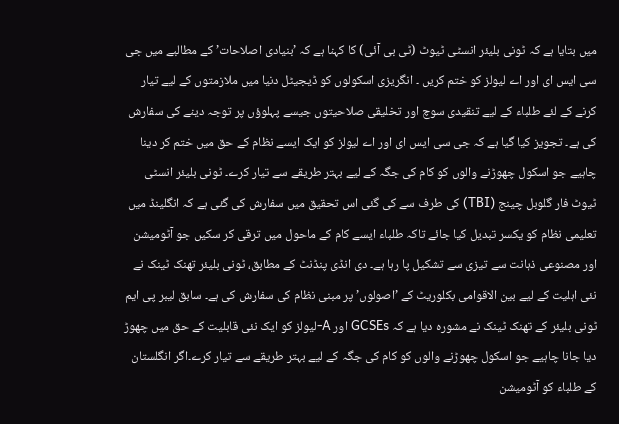میں بتایا ہے کہ ٹونی بلیئر انسٹی ٹیوٹ (ٹی بی آئی) کا کہنا ہے کہ ʼبنیادی اصلاحاتʼ کے مطالبے میں جی سی ایس ای اور اے لیولز کو ختم کریں ۔ انگریزی اسکولوں کو ڈیجیٹل دنیا میں ملازمتوں کے لیے تیار کرنے کے لئے طلباء کے لیے تنقیدی سوچ اور تخلیقی صلاحیتوں جیسے پہلوؤں پر توجہ دینے کی سفارش کی ہے۔ تجویز کیا گیا ہے کہ جی سی ایس ای اور اے لیولز کو ایک ایسے نظام کے حق میں ختم کر دینا چاہیے جو اسکول چھوڑنے والوں کو کام کی جگہ کے لیے بہتر طریقے سے تیار کرے۔ ٹونی بلیئر انسٹی ٹیوٹ فار گلوبل چینج (TBI) کی طرف سے کی گئی اس تحقیق میں سفارش کی گئی ہے کہ انگلینڈ میں تعلیمی نظام کو یکسر تبدیل کیا جائے تاکہ طلباء ایسے کام کے ماحول میں ترقی کر سکیں جو آٹومیشن اور مصنوعی ذہانت سے تیزی سے تشکیل پا رہا ہے۔ دی انڈی پنڈنٹ کے مطابق، ٹونی بلیئر تھنک ٹینک نے نئی اہلیت کے لیے بین الاقوامی بکلوریٹ کے ʼاصولوںʼ پر مبنی نظام کی سفارش کی ہے۔ سابق لیبر پی ایم ٹونی بلیئر کے تھنک ٹینک نے مشورہ دیا ہے کہ GCSEs اور A-لیولز کو ایک نئی قابلیت کے حق میں چھوڑ دیا جانا چاہیے جو اسکول چھوڑنے والوں کو کام کی جگہ کے لیے بہتر طریقے سے تیار کرے۔اگر انگلستان کے طلباء کو آٹومیشن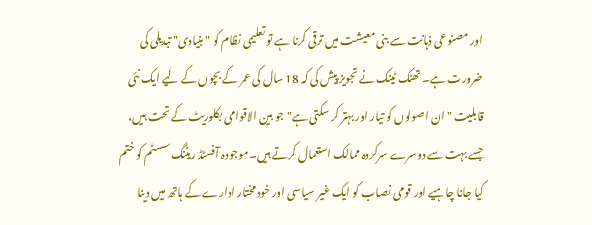اور مصنوعی ذہانت سے بنی معیشت میں ترقی کرنا ہے تو تعلیمی نظام کو "بنیادی" تبدیلی کی ضرورت ہے۔ تھنک ٹینک نے تجویز پیش کی کہ 18 سال کی عمر کے بچوں کے لیے ایک نئی قابلیت "ان اصولوں کو تیار اور بہتر کر سکتی ہے" جو بین الاقوامی بکلوریٹ کے تحت ہیں، جسے بہت سے دوسرے سرکردہ ممالک استعمال کرتے ہیں۔موجودہ آفسٹڈ ریٹنگ سسٹم کو ختم کیا جانا چاہیے اور قومی نصاب کو ایک غیر سیاسی اور خود مختار ادارے کے ہاتھ میں دینا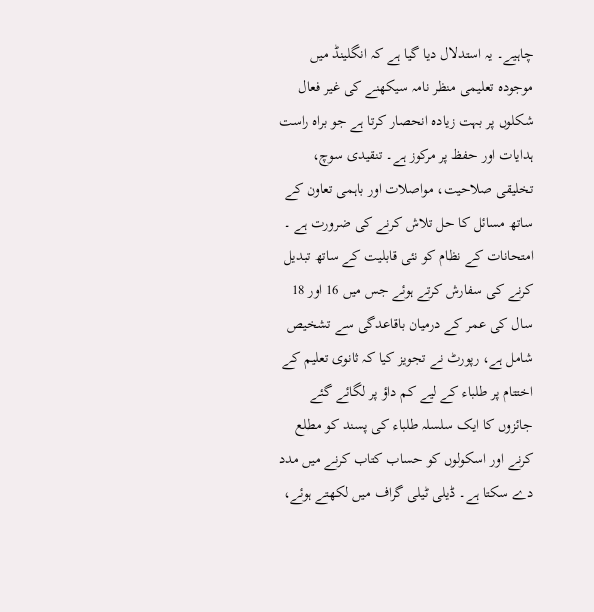چاہیے۔ یہ استدلال دیا گیا ہے کہ انگلینڈ میں موجودہ تعلیمی منظر نامہ سیکھنے کی غیر فعال شکلوں پر بہت زیادہ انحصار کرتا ہے جو براہ راست ہدایات اور حفظ پر مرکوز ہے۔ تنقیدی سوچ، تخلیقی صلاحیت، مواصلات اور باہمی تعاون کے ساتھ مسائل کا حل تلاش کرنے کی ضرورت ہے ۔ امتحانات کے نظام کو نئی قابلیت کے ساتھ تبدیل کرنے کی سفارش کرتے ہوئے جس میں 16 اور 18 سال کی عمر کے درمیان باقاعدگی سے تشخیص شامل ہے، رپورٹ نے تجویز کیا کہ ثانوی تعلیم کے اختتام پر طلباء کے لیے کم داؤ پر لگائے گئے جائزوں کا ایک سلسلہ طلباء کی پسند کو مطلع کرنے اور اسکولوں کو حساب کتاب کرنے میں مدد دے سکتا ہے۔ ڈیلی ٹیلی گراف میں لکھتے ہوئے،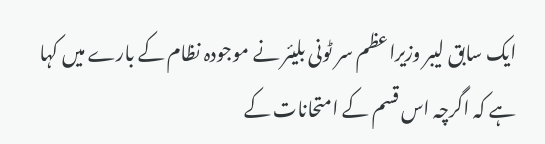ایک سابق لیبر وزیراعظم سر ٹونی بلیئر نے موجودہ نظام کے بارے میں کہا ہے کہ اگرچہ اس قسم کے امتحانات کے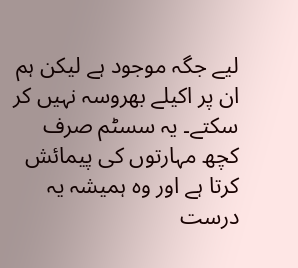لیے جگہ موجود ہے لیکن ہم ان پر اکیلے بھروسہ نہیں کر سکتے۔ یہ سسٹم صرف کچھ مہارتوں کی پیمائش کرتا ہے اور وہ ہمیشہ یہ درست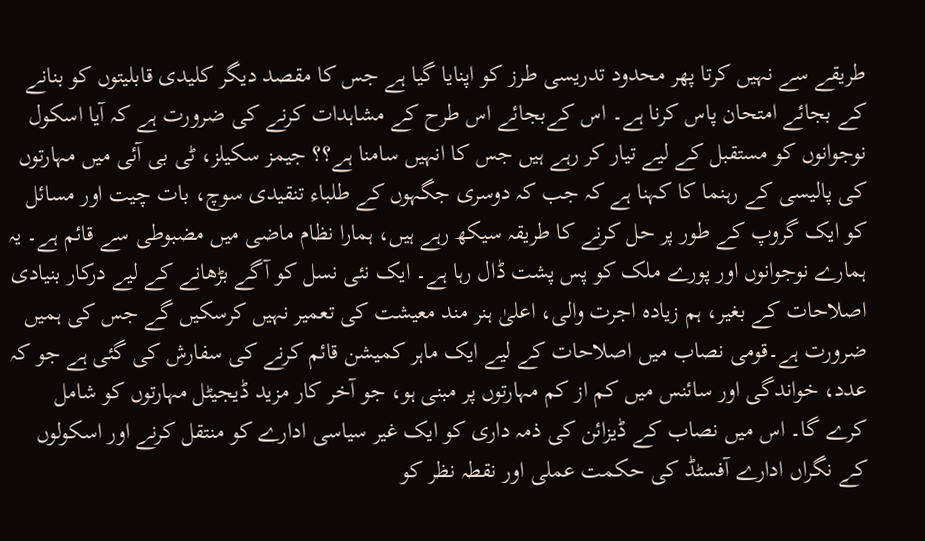طریقے سے نہیں کرتا پھر محدود تدریسی طرز کو اپنایا گیا ہے جس کا مقصد دیگر کلیدی قابلیتوں کو بنانے کے بجائے امتحان پاس کرنا ہے۔ اس کےبجائے اس طرح کے مشاہدات کرنے کی ضرورت ہے کہ آیا اسکول نوجوانوں کو مستقبل کے لیے تیار کر رہے ہیں جس کا انہیں سامنا ہے؟؟ جیمز سکیلز، ٹی بی آئی میں مہارتوں کی پالیسی کے رہنما کا کہنا ہے کہ جب کہ دوسری جگہوں کے طلباء تنقیدی سوچ، بات چیت اور مسائل کو ایک گروپ کے طور پر حل کرنے کا طریقہ سیکھ رہے ہیں، ہمارا نظام ماضی میں مضبوطی سے قائم ہے۔ یہ ہمارے نوجوانوں اور پورے ملک کو پس پشت ڈال رہا ہے۔ ایک نئی نسل کو آگے بڑھانے کے لیے درکار بنیادی اصلاحات کے بغیر، ہم زیادہ اجرت والی، اعلیٰ ہنر مند معیشت کی تعمیر نہیں کرسکیں گے جس کی ہمیں ضرورت ہے۔قومی نصاب میں اصلاحات کے لیے ایک ماہر کمیشن قائم کرنے کی سفارش کی گئی ہے جو کہ عدد، خواندگی اور سائنس میں کم از کم مہارتوں پر مبنی ہو، جو آخر کار مزید ڈیجیٹل مہارتوں کو شامل کرے گا۔ اس میں نصاب کے ڈیزائن کی ذمہ داری کو ایک غیر سیاسی ادارے کو منتقل کرنے اور اسکولوں کے نگراں ادارے آفسٹڈ کی حکمت عملی اور نقطہ نظر کو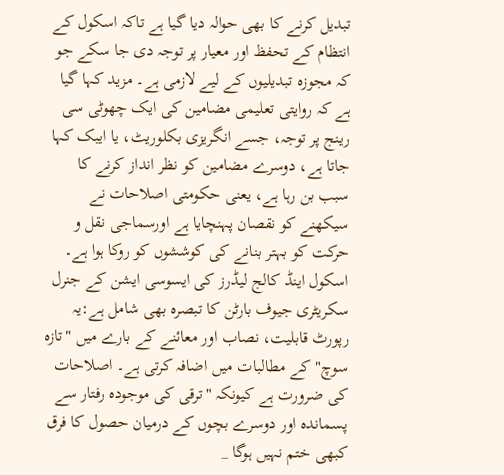تبدیل کرنے کا بھی حوالہ دیا گیا ہے تاکہ اسکول کے انتظام کے تحفظ اور معیار پر توجہ دی جا سکے جو کہ مجوزہ تبدیلیوں کے لیے لازمی ہے۔ مزید کہا گیا ہے کہ روایتی تعلیمی مضامین کی ایک چھوٹی سی رینج پر توجہ، جسے انگریزی بکلوریٹ، یا ایبک کہا جاتا ہے، دوسرے مضامین کو نظر انداز کرنے کا سبب بن رہا ہے، یعنی حکومتی اصلاحات نے سیکھنے کو نقصان پہنچایا ہے اورسماجی نقل و حرکت کو بہتر بنانے کی کوششوں کو روکا ہوا ہے۔ اسکول اینڈ کالج لیڈرز کی ایسوسی ایشن کے جنرل سکریٹری جیوف بارٹن کا تبصرہ بھی شامل ہے:یہ رپورٹ قابلیت، نصاب اور معائنے کے بارے میں "تازہ سوچ" کے مطالبات میں اضافہ کرتی ہے۔ اصلاحات کی ضرورت ہے کیونکہ "ترقی کی موجودہ رفتار سے پسماندہ اور دوسرے بچوں کے درمیان حصول کا فرق کبھی ختم نہیں ہوگا _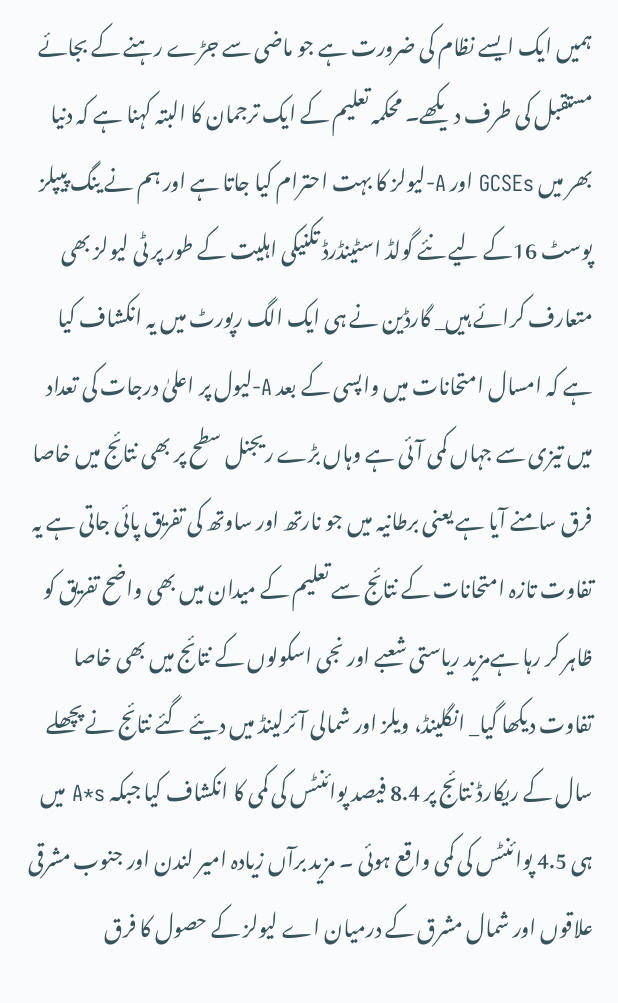ہمیں ایک ایسے نظام کی ضرورت ہے جو ماضی سے جڑے رہنے کے بجائے مستقبل کی طرف دیکھے۔ محکمہ تعلیم کے ایک ترجمان کا البتہ کہنا ہے کہ دنیا بھر میں GCSEs اور A-لیولز کا بہت احترام کیا جاتا ہے اور ہم نے ینگ پیپلز پوسٹ 16کے لیے نئے گولڈ اسٹینڈرڈ تکنیکی اہلیت کے طور پر ٹی لیولز بھی متعارف کرائے ہیں_ گارڈین نے ہی ایک الگ رپورٹ میں یہ انکشاف کیا ہے کہ امسال امتحانات میں واپسی کے بعد A-لیول پر اعلیٰ درجات کی تعداد میں تیزی سے جہاں کمی آئی ہے وہاں بڑے ریجنل سطح پر بھی نتائج میں خاصا فرق سامنے آیا ہے یعنی برطانیہ میں جو نارتھ اور ساوتھ کی تفریق پائی جاتی ہے یہ تفاوت تازہ امتحانات کے نتائج سے تعلیم کے میدان میں بھی واضح تفریق کو ظاہر کر رہا ہےمزید ریاستی شعبے اور نجی اسکولوں کے نتائج میں بھی خاصا تفاوت دیکھا گیا_ انگلینڈ، ویلز اور شمالی آئرلینڈ میں دیئے گئے نتائج نے پچھلے سال کے ریکارڈ نتائج پر 8.4 فیصد پوائنٹس کی کمی کا انکشاف کیا جبکہ A*s میں ہی 4.5 پوائنٹس کی کمی واقع ہوئی ۔ مزید برآں زیادہ امیر لندن اور جنوب مشرقی علاقوں اور شمال مشرق کے درمیان اے لیولز کے حصول کا فرق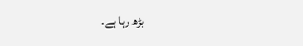بڑھ رہا ہے۔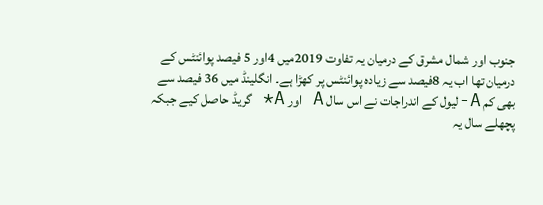جنوب اور شمال مشرق کے درمیان یہ تفاوت 2019میں 4اور 5 فیصد پوائنٹس کے درمیان تھا اب یہ 8فیصد سے زیادہ پوائنٹس پر کھڑا ہے۔ انگلینڈ میں 36 فیصد سے بھی کم A-لیول کے اندراجات نے اس سال A اور A* گریڈ حاصل کیے جبکہ پچھلے سال یہ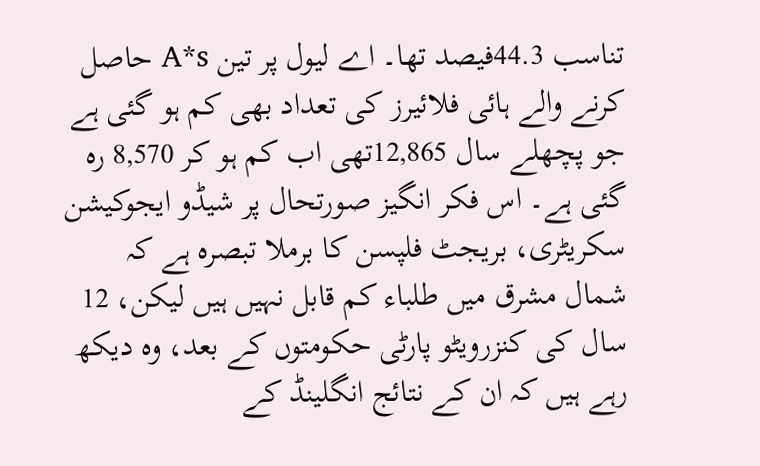تناسب 44.3فیصد تھا۔ اے لیول پر تین A*s حاصل کرنے والے ہائی فلائیرز کی تعداد بھی کم ہو گئی ہے جو پچھلے سال 12,865تھی اب کم ہو کر 8,570 رہ گئی ہے۔ اس فکر انگیز صورتحال پر شیڈو ایجوکیشن سکریٹری، بریجٹ فلپسن کا برملا تبصرہ ہے کہ شمال مشرق میں طلباء کم قابل نہیں ہیں لیکن، 12 سال کی کنزرویٹو پارٹی حکومتوں کے بعد، وہ دیکھ رہے ہیں کہ ان کے نتائج انگلینڈ کے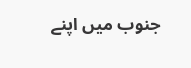جنوب میں اپنے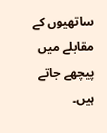ساتھیوں کے مقابلے میں پیچھے جاتے ہیں۔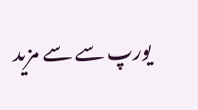یورپ سے سے مزید